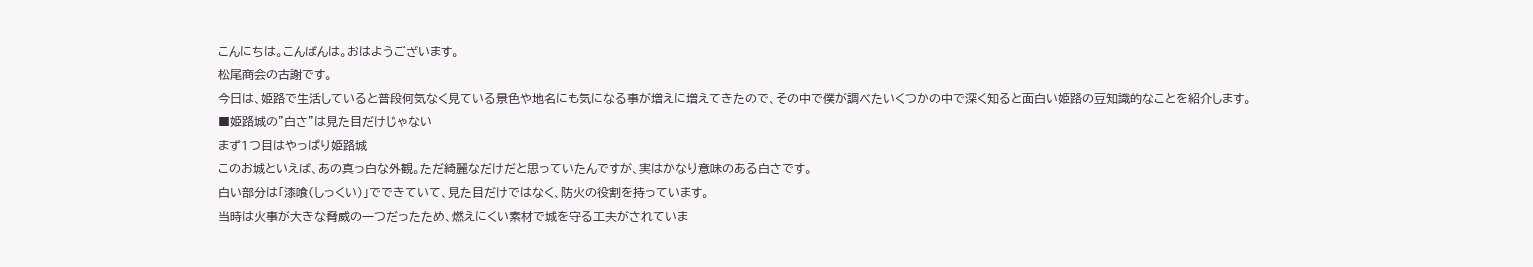こんにちは。こんばんは。おはようございます。
松尾商会の古謝です。
今日は、姫路で生活していると普段何気なく見ている景色や地名にも気になる事が増えに増えてきたので、その中で僕が調べたいくつかの中で深く知ると面白い姫路の豆知識的なことを紹介します。
■姫路城の”白さ”は見た目だけじゃない
まず1つ目はやっぱり姫路城
このお城といえば、あの真っ白な外観。ただ綺麗なだけだと思っていたんですが、実はかなり意味のある白さです。
白い部分は「漆喰(しっくい)」でできていて、見た目だけではなく、防火の役割を持っています。
当時は火事が大きな脅威の一つだったため、燃えにくい素材で城を守る工夫がされていま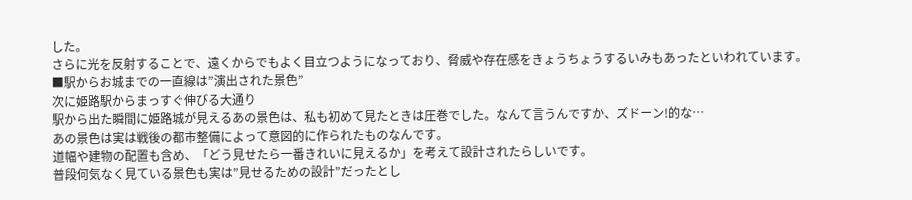した。
さらに光を反射することで、遠くからでもよく目立つようになっており、脅威や存在感をきょうちょうするいみもあったといわれています。
■駅からお城までの一直線は”演出された景色”
次に姫路駅からまっすぐ伸びる大通り
駅から出た瞬間に姫路城が見えるあの景色は、私も初めて見たときは圧巻でした。なんて言うんですか、ズドーン!的な…
あの景色は実は戦後の都市整備によって意図的に作られたものなんです。
道幅や建物の配置も含め、「どう見せたら一番きれいに見えるか」を考えて設計されたらしいです。
普段何気なく見ている景色も実は”見せるための設計”だったとし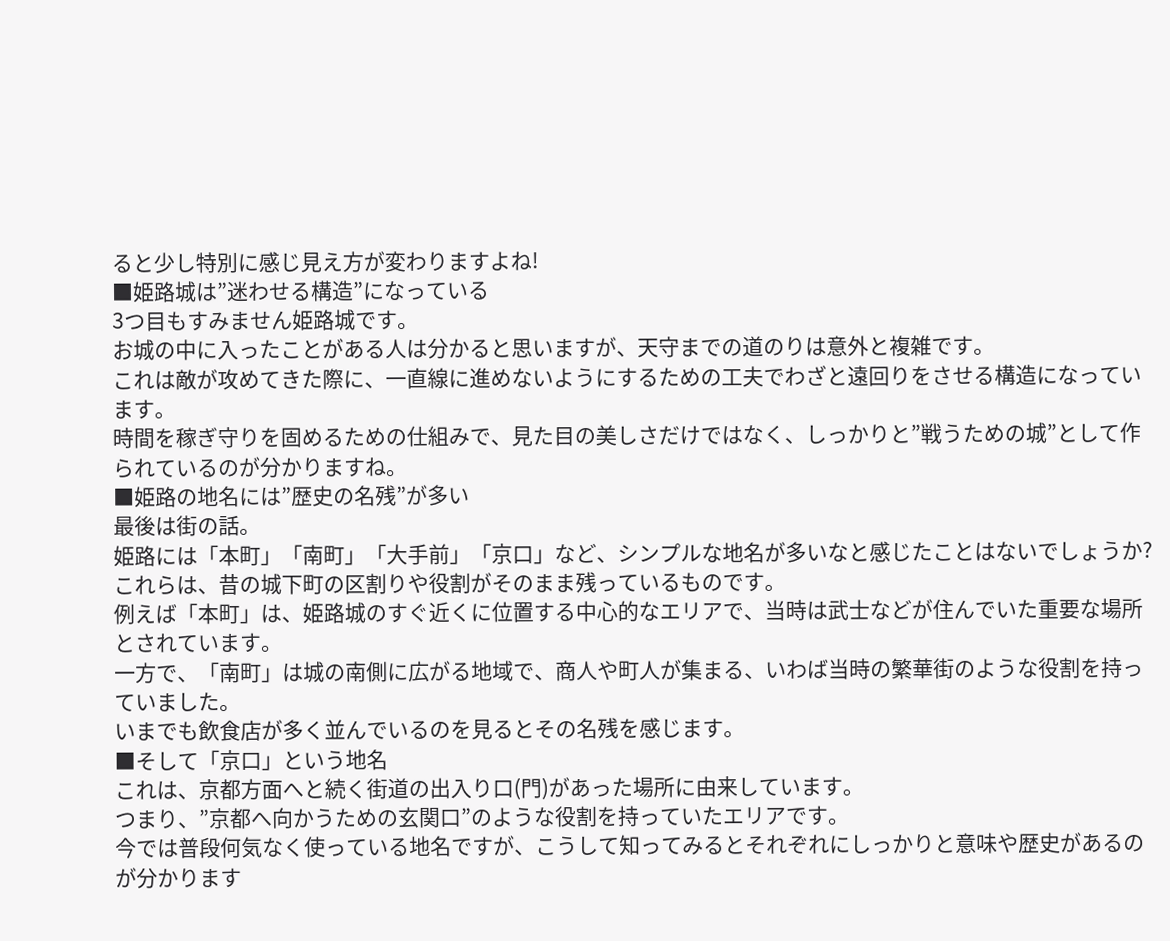ると少し特別に感じ見え方が変わりますよね!
■姫路城は”迷わせる構造”になっている
3つ目もすみません姫路城です。
お城の中に入ったことがある人は分かると思いますが、天守までの道のりは意外と複雑です。
これは敵が攻めてきた際に、一直線に進めないようにするための工夫でわざと遠回りをさせる構造になっています。
時間を稼ぎ守りを固めるための仕組みで、見た目の美しさだけではなく、しっかりと”戦うための城”として作られているのが分かりますね。
■姫路の地名には”歴史の名残”が多い
最後は街の話。
姫路には「本町」「南町」「大手前」「京口」など、シンプルな地名が多いなと感じたことはないでしょうか?
これらは、昔の城下町の区割りや役割がそのまま残っているものです。
例えば「本町」は、姫路城のすぐ近くに位置する中心的なエリアで、当時は武士などが住んでいた重要な場所とされています。
一方で、「南町」は城の南側に広がる地域で、商人や町人が集まる、いわば当時の繁華街のような役割を持っていました。
いまでも飲食店が多く並んでいるのを見るとその名残を感じます。
■そして「京口」という地名
これは、京都方面へと続く街道の出入り口(門)があった場所に由来しています。
つまり、”京都へ向かうための玄関口”のような役割を持っていたエリアです。
今では普段何気なく使っている地名ですが、こうして知ってみるとそれぞれにしっかりと意味や歴史があるのが分かります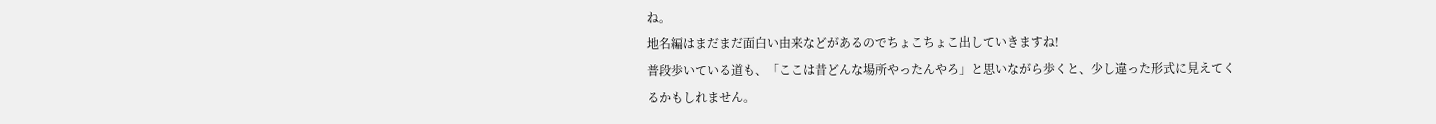ね。
地名編はまだまだ面白い由来などがあるのでちょこちょこ出していきますね!
普段歩いている道も、「ここは昔どんな場所やったんやろ」と思いながら歩くと、少し違った形式に見えてくるかもしれません。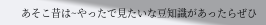あそこ昔は~やったで見たいな豆知識があったらぜひ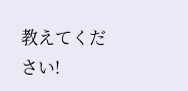教えてください!